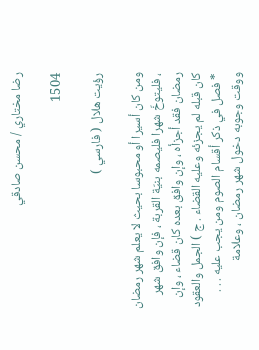رضا مختاري / محسن صادقي

1504

رؤيت هلال ( فارسي )

ومن كان أسيرا أو محبوسا بحيث لا يعلم شهر رمضان ، فليتوخّ شهرا فليصمه بنيّة القربة ، فإن وافق شهر رمضان فقد أجزأه ، وإن وافق بعده كان قضاء ، وإن كان قبله لم يجزئه وعليه القضاء . ج ) الجمل والعقود * فصل في ذكر أقسام الصوم ومن يجب عليه . . . ووقت وجوبه دخول شهر رمضان ، وعلامة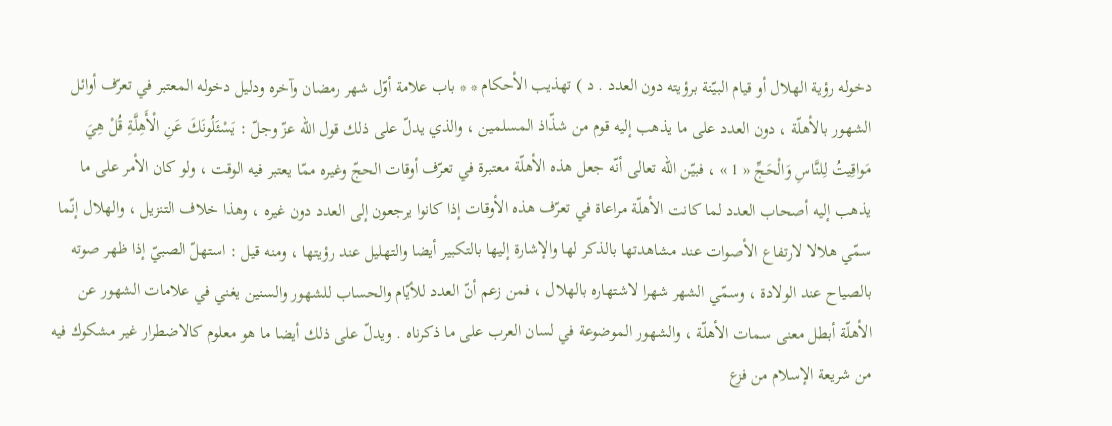دخوله رؤية الهلال أو قيام البيّنة برؤيته دون العدد . د ) تهذيب الأحكام * * باب علامة أوّل شهر رمضان وآخره ودليل دخوله المعتبر في تعرّف أوائل الشهور بالأهلّة ، دون العدد على ما يذهب إليه قوم من شذّاذ المسلمين ، والذي يدلّ على ذلك قول الله عزّ وجلّ : يَسْئَلُونَكَ عَنِ الْأَهِلَّةِ قُلْ هِيَ مَواقِيتُ لِلنَّاسِ وَالْحَجِّ « 1 » ، فبيّن الله تعالى أنّه جعل هذه الأهلّة معتبرة في تعرّف أوقات الحجّ وغيره ممّا يعتبر فيه الوقت ، ولو كان الأمر على ما يذهب إليه أصحاب العدد لما كانت الأهلّة مراعاة في تعرّف هذه الأوقات إذا كانوا يرجعون إلى العدد دون غيره ، وهذا خلاف التنزيل ، والهلال إنّما سمّي هلالا لارتفاع الأصوات عند مشاهدتها بالذكر لها والإشارة إليها بالتكبير أيضا والتهليل عند رؤيتها ، ومنه قيل : استهلّ الصبيّ إذا ظهر صوته بالصياح عند الولادة ، وسمّي الشهر شهرا لاشتهاره بالهلال ، فمن زعم أنّ العدد للأيّام والحساب للشهور والسنين يغني في علامات الشهور عن الأهلّة أبطل معنى سمات الأهلّة ، والشهور الموضوعة في لسان العرب على ما ذكرناه . ويدلّ على ذلك أيضا ما هو معلوم كالاضطرار غير مشكوك فيه من شريعة الإسلام من فزع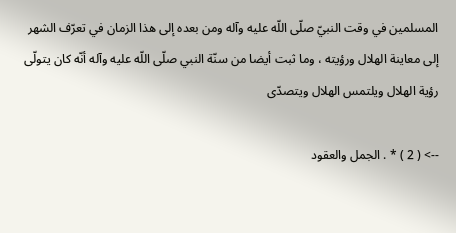المسلمين في وقت النبيّ صلّى اللّه عليه وآله ومن بعده إلى هذا الزمان في تعرّف الشهر إلى معاينة الهلال ورؤيته ، وما ثبت أيضا من سنّة النبي صلّى اللّه عليه وآله أنّه كان يتولّى رؤية الهلال ويلتمس الهلال ويتصدّى

--> ( 2 ) * . الجمل والعقود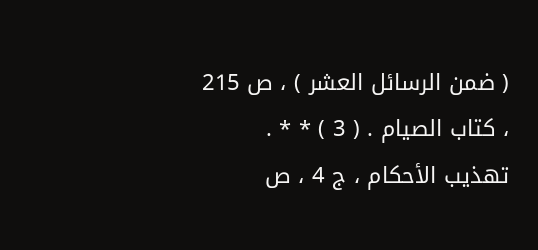( ضمن الرسائل العشر ) ، ص 215 ، كتاب الصيام . ( 3 ) * * . تهذيب الأحكام ، ج 4 ، ص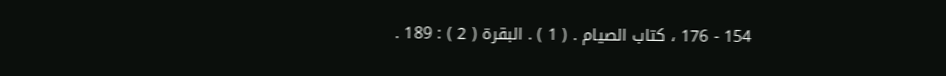154 - 176 ، كتاب الصيام . ( 1 ) . البقرة ( 2 ) : 189 .